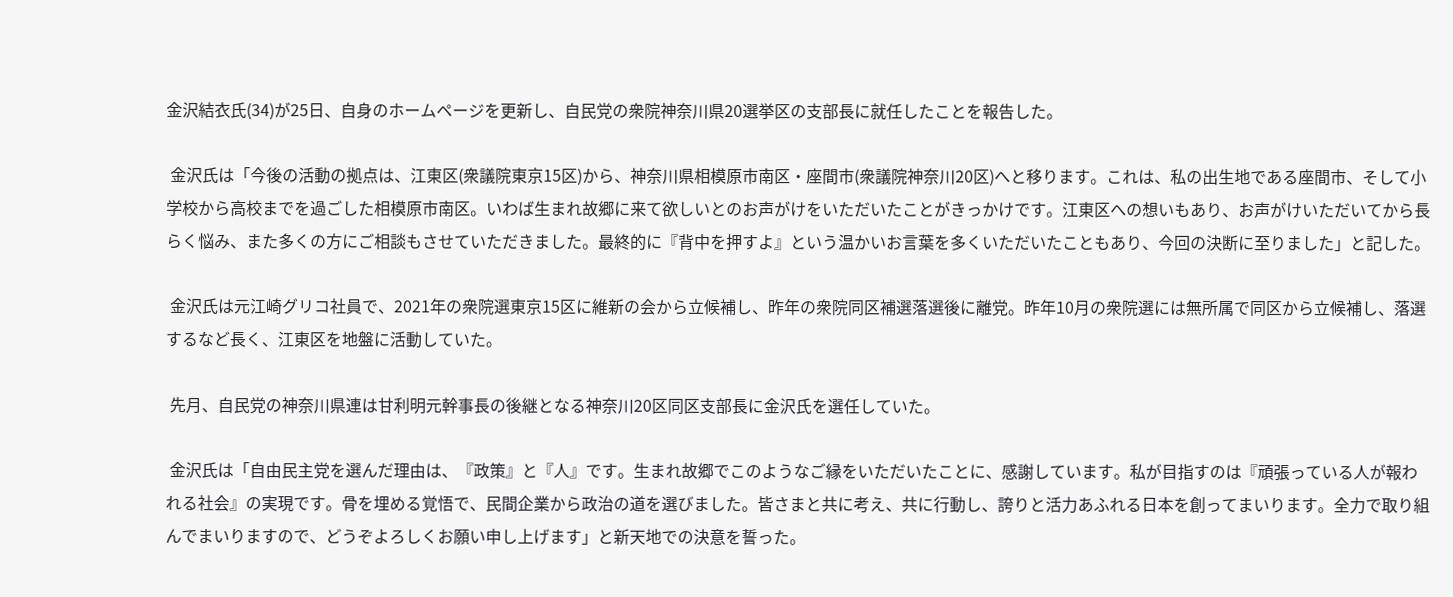金沢結衣氏(34)が25日、自身のホームページを更新し、自民党の衆院神奈川県20選挙区の支部長に就任したことを報告した。

 金沢氏は「今後の活動の拠点は、江東区(衆議院東京15区)から、神奈川県相模原市南区・座間市(衆議院神奈川20区)へと移ります。これは、私の出生地である座間市、そして小学校から高校までを過ごした相模原市南区。いわば生まれ故郷に来て欲しいとのお声がけをいただいたことがきっかけです。江東区への想いもあり、お声がけいただいてから長らく悩み、また多くの方にご相談もさせていただきました。最終的に『背中を押すよ』という温かいお言葉を多くいただいたこともあり、今回の決断に至りました」と記した。

 金沢氏は元江崎グリコ社員で、2021年の衆院選東京15区に維新の会から立候補し、昨年の衆院同区補選落選後に離党。昨年10月の衆院選には無所属で同区から立候補し、落選するなど長く、江東区を地盤に活動していた。

 先月、自民党の神奈川県連は甘利明元幹事長の後継となる神奈川20区同区支部長に金沢氏を選任していた。

 金沢氏は「自由民主党を選んだ理由は、『政策』と『人』です。生まれ故郷でこのようなご縁をいただいたことに、感謝しています。私が目指すのは『頑張っている人が報われる社会』の実現です。骨を埋める覚悟で、民間企業から政治の道を選びました。皆さまと共に考え、共に行動し、誇りと活力あふれる日本を創ってまいります。全力で取り組んでまいりますので、どうぞよろしくお願い申し上げます」と新天地での決意を誓った。